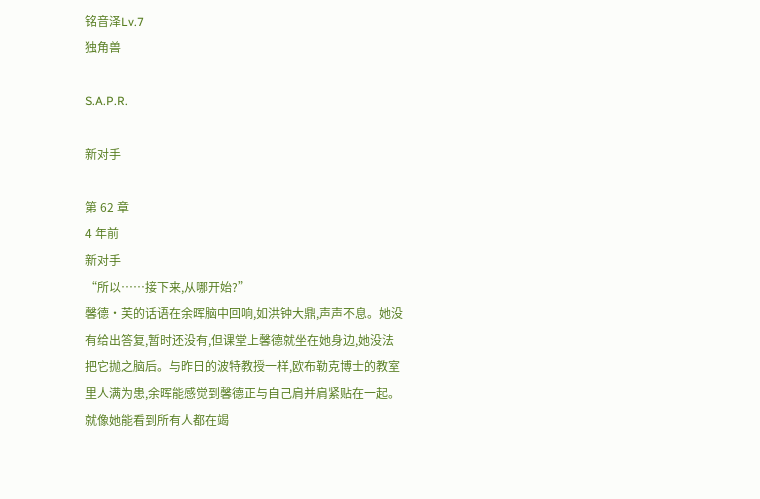铭音泽Lv.7
独角兽

S.A.P.R.

新对手

第 62 章
4 年前
新对手
“所以……接下来,从哪开始?”
馨德·芙的话语在余晖脑中回响,如洪钟大鼎,声声不息。她没有给出答复,暂时还没有,但课堂上馨德就坐在她身边,她没法把它抛之脑后。与昨日的波特教授一样,欧布勒克博士的教室里人满为患,余晖能感觉到馨德正与自己肩并肩紧贴在一起。
就像她能看到所有人都在竭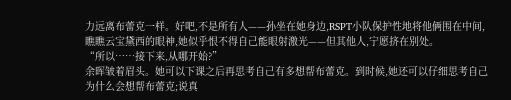力远离布蕾克一样。好吧,不是所有人——孙坐在她身边,RSPT小队保护性地将他俩围在中间,瞧瞧云宝黛西的眼神,她似乎恨不得自己能眼射激光——但其他人,宁愿挤在别处。
“所以……接下来,从哪开始?”
余晖皱着眉头。她可以下课之后再思考自己有多想帮布蕾克。到时候,她还可以仔细思考自己为什么会想帮布蕾克;说真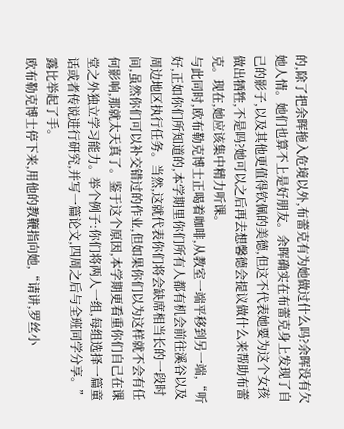的,除了把余晖拖入危境以外,布蕾克有为她做过什么吗?余晖没有欠她人情。她们也算不上是好朋友。余晖确实在布蕾克身上发现了自己的影子,以及其他更值得钦佩的美德,但这不代表她要为这个女孩做出牺牲,不是吗?她可以之后再去想馨德会提议做什么来帮助布蕾克。现在,她应该集中精力听课。
与此同时,欧布勒克博士正喝着咖啡,从教室一端平移到另一端,“听好,正如你们所知道的,本学期里你们所有人都有机会前往溪谷以及周边地区执行任务。当然,这就代表你们将会缺席相当长的一段时间,虽然你们可以补交错过的作业,但如果你们以为这样就不会有任何影响,那就太天真了。鉴于这个原因,本学期更看重你们自己在课堂之外独立学习能力。举个例子:你们将两人一组,每组选择一篇童话或者传说进行研究,并写一篇论文,四周之后与全班同学分享。”
露比举起了手。
欧布勒克博士停下来,用他的教鞭指向她,“请讲,罗丝小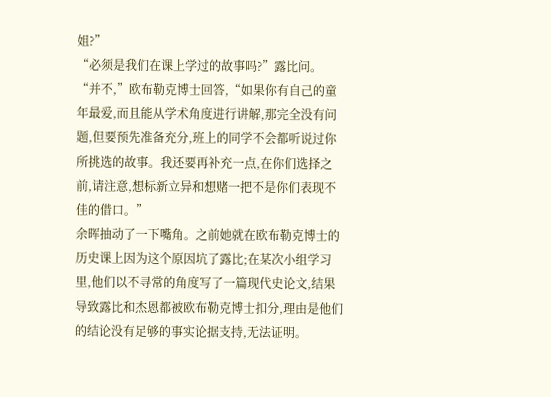姐?”
“必须是我们在课上学过的故事吗?”露比问。
“并不,”欧布勒克博士回答,“如果你有自己的童年最爱,而且能从学术角度进行讲解,那完全没有问题,但要预先准备充分,班上的同学不会都听说过你所挑选的故事。我还要再补充一点,在你们选择之前,请注意,想标新立异和想赌一把不是你们表现不佳的借口。”
余晖抽动了一下嘴角。之前她就在欧布勒克博士的历史课上因为这个原因坑了露比;在某次小组学习里,他们以不寻常的角度写了一篇现代史论文,结果导致露比和杰恩都被欧布勒克博士扣分,理由是他们的结论没有足够的事实论据支持,无法证明。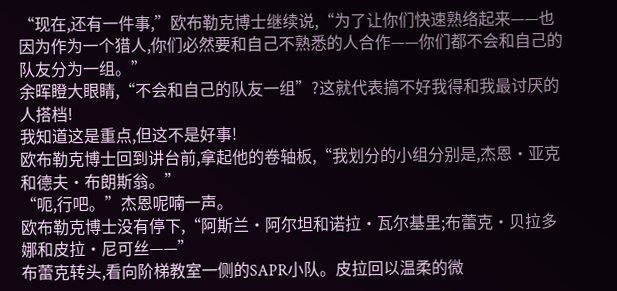“现在,还有一件事,”欧布勒克博士继续说,“为了让你们快速熟络起来——也因为作为一个猎人,你们必然要和自己不熟悉的人合作——你们都不会和自己的队友分为一组。”
余晖瞪大眼睛,“不会和自己的队友一组”?这就代表搞不好我得和我最讨厌的人搭档!
我知道这是重点,但这不是好事!
欧布勒克博士回到讲台前,拿起他的卷轴板,“我划分的小组分别是,杰恩·亚克和德夫·布朗斯翁。”
“呃,行吧。”杰恩呢喃一声。
欧布勒克博士没有停下,“阿斯兰·阿尔坦和诺拉·瓦尔基里;布蕾克·贝拉多娜和皮拉·尼可丝——”
布蕾克转头,看向阶梯教室一侧的SAPR小队。皮拉回以温柔的微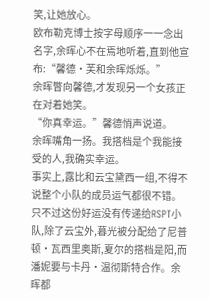笑,让她放心。
欧布勒克博士按字母顺序一一念出名字,余晖心不在焉地听着,直到他宣布:“馨德·芙和余晖烁烁。”
余晖瞥向馨德,才发现另一个女孩正在对着她笑。
“你真幸运。”馨德悄声说道。
余晖嘴角一扬。我搭档是个我能接受的人,我确实幸运。
事实上,露比和云宝黛西一组,不得不说整个小队的成员运气都很不错。只不过这份好运没有传递给RSPT小队,除了云宝外,暮光被分配给了尼普顿·瓦西里奥斯,夏尔的搭档是阳,而潘妮要与卡丹·温彻斯特合作。余晖都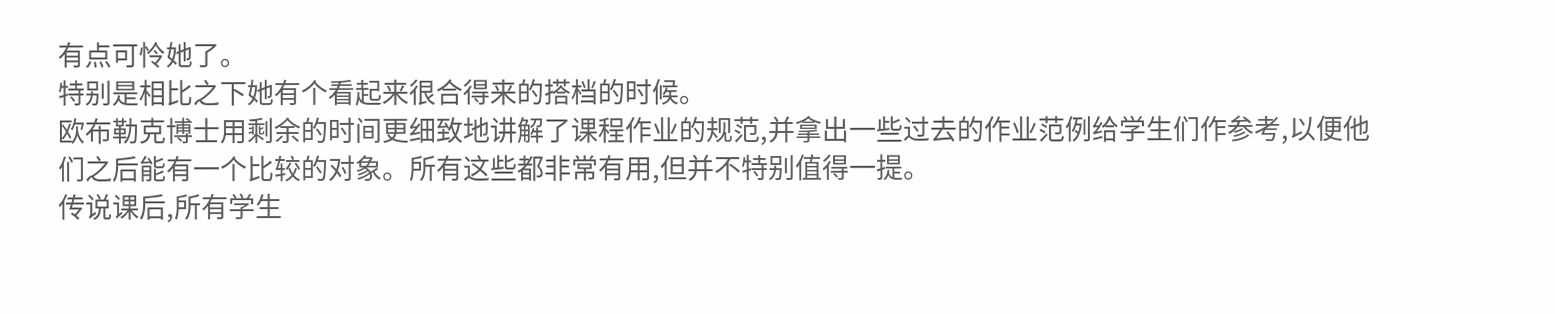有点可怜她了。
特别是相比之下她有个看起来很合得来的搭档的时候。
欧布勒克博士用剩余的时间更细致地讲解了课程作业的规范,并拿出一些过去的作业范例给学生们作参考,以便他们之后能有一个比较的对象。所有这些都非常有用,但并不特别值得一提。
传说课后,所有学生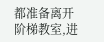都准备离开阶梯教室,进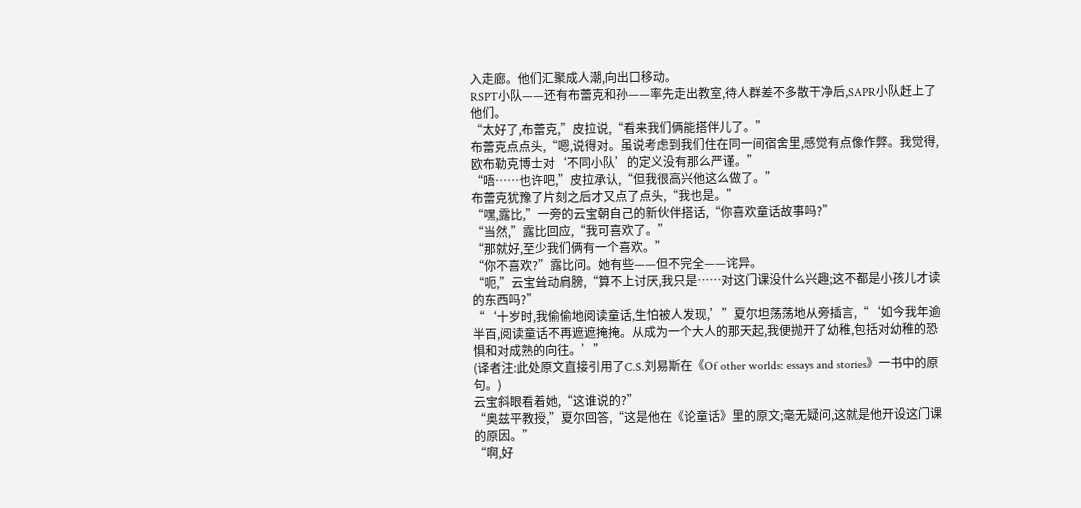入走廊。他们汇聚成人潮,向出口移动。
RSPT小队——还有布蕾克和孙——率先走出教室,待人群差不多散干净后,SAPR小队赶上了他们。
“太好了,布蕾克,”皮拉说,“看来我们俩能搭伴儿了。”
布蕾克点点头,“嗯,说得对。虽说考虑到我们住在同一间宿舍里,感觉有点像作弊。我觉得,欧布勒克博士对‘不同小队’的定义没有那么严谨。”
“唔……也许吧,”皮拉承认,“但我很高兴他这么做了。”
布蕾克犹豫了片刻之后才又点了点头,“我也是。”
“嘿,露比,”一旁的云宝朝自己的新伙伴搭话,“你喜欢童话故事吗?”
“当然,”露比回应,“我可喜欢了。”
“那就好,至少我们俩有一个喜欢。”
“你不喜欢?”露比问。她有些——但不完全——诧异。
“呃,”云宝耸动肩膀,“算不上讨厌,我只是……对这门课没什么兴趣;这不都是小孩儿才读的东西吗?”
“‘十岁时,我偷偷地阅读童话,生怕被人发现,’”夏尔坦荡荡地从旁插言,“‘如今我年逾半百,阅读童话不再遮遮掩掩。从成为一个大人的那天起,我便抛开了幼稚,包括对幼稚的恐惧和对成熟的向往。’”
(译者注:此处原文直接引用了C.S.刘易斯在《Of other worlds: essays and stories》一书中的原句。)
云宝斜眼看着她,“这谁说的?”
“奥兹平教授,”夏尔回答,“这是他在《论童话》里的原文;毫无疑问,这就是他开设这门课的原因。”
“啊,好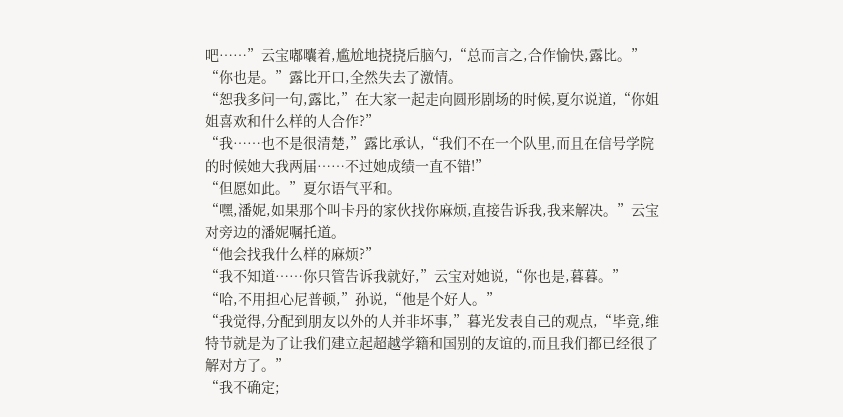吧……”云宝嘟囔着,尴尬地挠挠后脑勺,“总而言之,合作愉快,露比。”
“你也是。”露比开口,全然失去了激情。
“恕我多问一句,露比,”在大家一起走向圆形剧场的时候,夏尔说道,“你姐姐喜欢和什么样的人合作?”
“我……也不是很清楚,”露比承认,“我们不在一个队里,而且在信号学院的时候她大我两届……不过她成绩一直不错!”
“但愿如此。”夏尔语气平和。
“嘿,潘妮,如果那个叫卡丹的家伙找你麻烦,直接告诉我,我来解决。”云宝对旁边的潘妮嘱托道。
“他会找我什么样的麻烦?”
“我不知道……你只管告诉我就好,”云宝对她说,“你也是,暮暮。”
“哈,不用担心尼普顿,”孙说,“他是个好人。”
“我觉得,分配到朋友以外的人并非坏事,”暮光发表自己的观点,“毕竟,维特节就是为了让我们建立起超越学籍和国别的友谊的,而且我们都已经很了解对方了。”
“我不确定;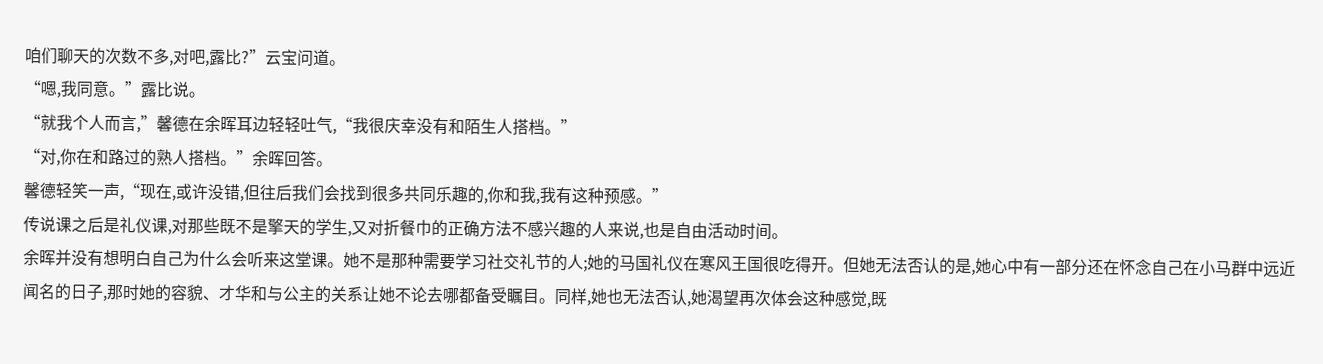咱们聊天的次数不多,对吧,露比?”云宝问道。
“嗯,我同意。”露比说。
“就我个人而言,”馨德在余晖耳边轻轻吐气,“我很庆幸没有和陌生人搭档。”
“对,你在和路过的熟人搭档。”余晖回答。
馨德轻笑一声,“现在,或许没错,但往后我们会找到很多共同乐趣的,你和我,我有这种预感。”
传说课之后是礼仪课,对那些既不是擎天的学生,又对折餐巾的正确方法不感兴趣的人来说,也是自由活动时间。
余晖并没有想明白自己为什么会听来这堂课。她不是那种需要学习社交礼节的人;她的马国礼仪在寒风王国很吃得开。但她无法否认的是,她心中有一部分还在怀念自己在小马群中远近闻名的日子,那时她的容貌、才华和与公主的关系让她不论去哪都备受瞩目。同样,她也无法否认,她渴望再次体会这种感觉,既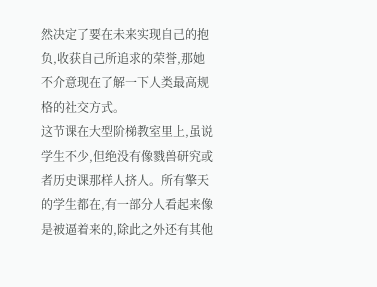然决定了要在未来实现自己的抱负,收获自己所追求的荣誉,那她不介意现在了解一下人类最高规格的社交方式。
这节课在大型阶梯教室里上,虽说学生不少,但绝没有像戮兽研究或者历史课那样人挤人。所有擎天的学生都在,有一部分人看起来像是被逼着来的,除此之外还有其他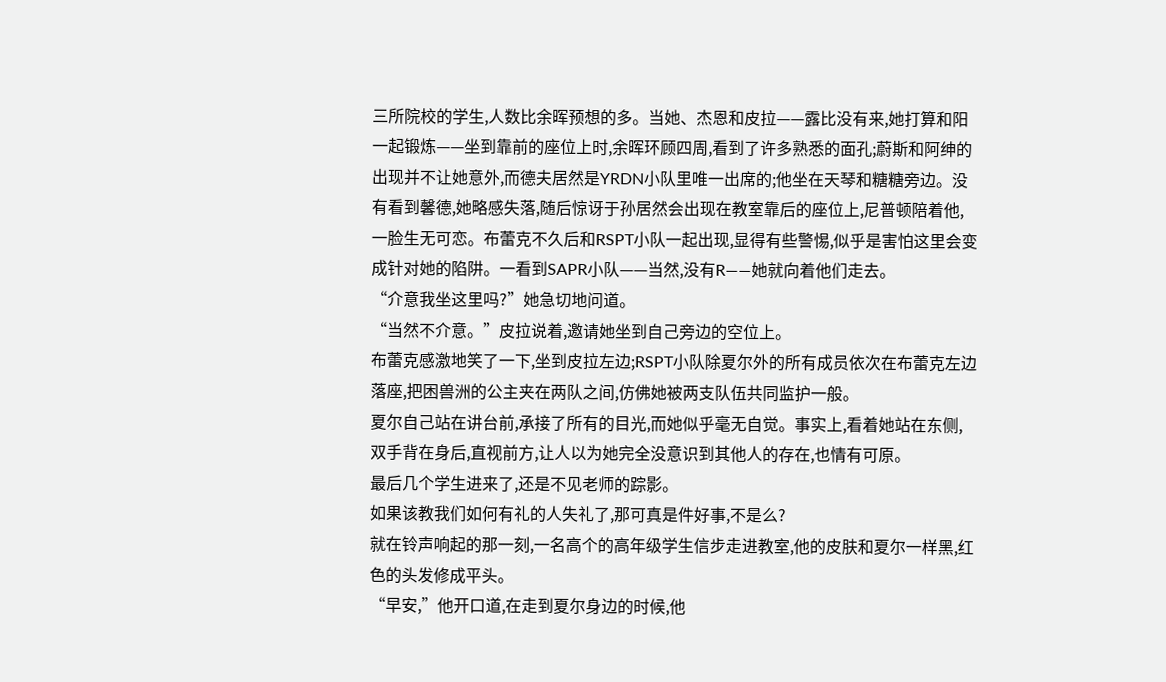三所院校的学生,人数比余晖预想的多。当她、杰恩和皮拉——露比没有来,她打算和阳一起锻炼——坐到靠前的座位上时,余晖环顾四周,看到了许多熟悉的面孔;蔚斯和阿绅的出现并不让她意外,而德夫居然是YRDN小队里唯一出席的;他坐在天琴和糖糖旁边。没有看到馨德,她略感失落,随后惊讶于孙居然会出现在教室靠后的座位上,尼普顿陪着他,一脸生无可恋。布蕾克不久后和RSPT小队一起出现,显得有些警惕,似乎是害怕这里会变成针对她的陷阱。一看到SAPR小队——当然,没有R——她就向着他们走去。
“介意我坐这里吗?”她急切地问道。
“当然不介意。”皮拉说着,邀请她坐到自己旁边的空位上。
布蕾克感激地笑了一下,坐到皮拉左边;RSPT小队除夏尔外的所有成员依次在布蕾克左边落座,把困兽洲的公主夹在两队之间,仿佛她被两支队伍共同监护一般。
夏尔自己站在讲台前,承接了所有的目光,而她似乎毫无自觉。事实上,看着她站在东侧,双手背在身后,直视前方,让人以为她完全没意识到其他人的存在,也情有可原。
最后几个学生进来了,还是不见老师的踪影。
如果该教我们如何有礼的人失礼了,那可真是件好事,不是么?
就在铃声响起的那一刻,一名高个的高年级学生信步走进教室,他的皮肤和夏尔一样黑,红色的头发修成平头。
“早安,”他开口道,在走到夏尔身边的时候,他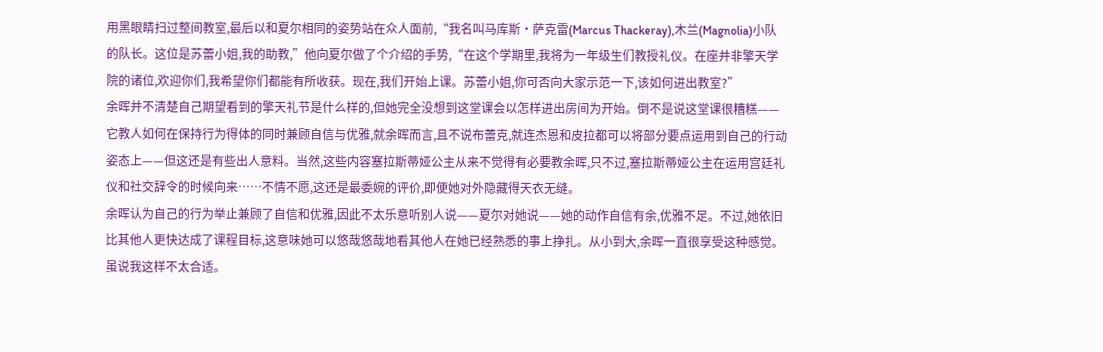用黑眼睛扫过整间教室,最后以和夏尔相同的姿势站在众人面前,“我名叫马库斯·萨克雷(Marcus Thackeray),木兰(Magnolia)小队的队长。这位是苏蕾小姐,我的助教,”他向夏尔做了个介绍的手势,“在这个学期里,我将为一年级生们教授礼仪。在座并非擎天学院的诸位,欢迎你们,我希望你们都能有所收获。现在,我们开始上课。苏蕾小姐,你可否向大家示范一下,该如何进出教室?”
余晖并不清楚自己期望看到的擎天礼节是什么样的,但她完全没想到这堂课会以怎样进出房间为开始。倒不是说这堂课很糟糕——它教人如何在保持行为得体的同时兼顾自信与优雅,就余晖而言,且不说布蕾克,就连杰恩和皮拉都可以将部分要点运用到自己的行动姿态上——但这还是有些出人意料。当然,这些内容塞拉斯蒂娅公主从来不觉得有必要教余晖,只不过,塞拉斯蒂娅公主在运用宫廷礼仪和社交辞令的时候向来……不情不愿,这还是最委婉的评价,即便她对外隐藏得天衣无缝。
余晖认为自己的行为举止兼顾了自信和优雅,因此不太乐意听别人说——夏尔对她说——她的动作自信有余,优雅不足。不过,她依旧比其他人更快达成了课程目标,这意味她可以悠哉悠哉地看其他人在她已经熟悉的事上挣扎。从小到大,余晖一直很享受这种感觉。
虽说我这样不太合适。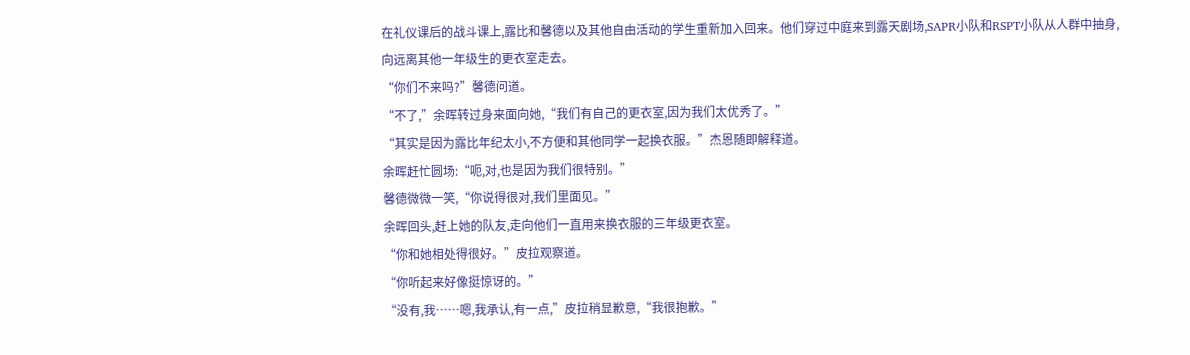在礼仪课后的战斗课上,露比和馨德以及其他自由活动的学生重新加入回来。他们穿过中庭来到露天剧场,SAPR小队和RSPT小队从人群中抽身,向远离其他一年级生的更衣室走去。
“你们不来吗?”馨德问道。
“不了,”余晖转过身来面向她,“我们有自己的更衣室,因为我们太优秀了。”
“其实是因为露比年纪太小,不方便和其他同学一起换衣服。”杰恩随即解释道。
余晖赶忙圆场:“呃,对,也是因为我们很特别。”
馨德微微一笑,“你说得很对,我们里面见。”
余晖回头,赶上她的队友,走向他们一直用来换衣服的三年级更衣室。
“你和她相处得很好。”皮拉观察道。
“你听起来好像挺惊讶的。”
“没有,我……嗯,我承认,有一点,”皮拉稍显歉意,“我很抱歉。”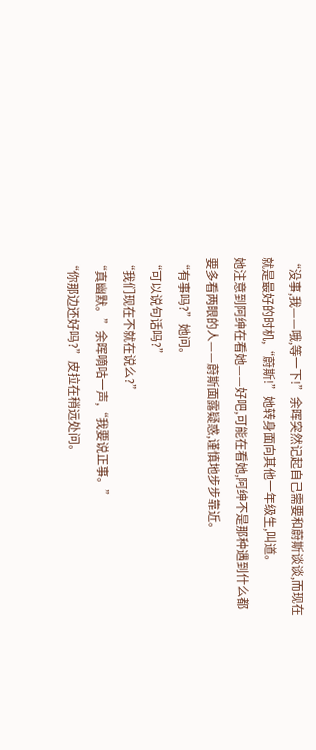“没事,我——哦,等一下!”余晖突然记起自己需要和蔚斯谈谈,而现在就是最好的时机,“蔚斯!”她转身面向其他一年级生,叫道。
她注意到阿绅在看她——好吧,可能在看她,阿绅不是那种遇到什么都要多看两眼的人——蔚斯面露疑惑,谨慎地步步靠近。
“有事吗?”她问。
“可以说句话吗?”
“我们现在不就在说么?”
“真幽默。”余晖嘀咕一声,“我要说正事。”
“你那边还好吗?”皮拉在稍远处问。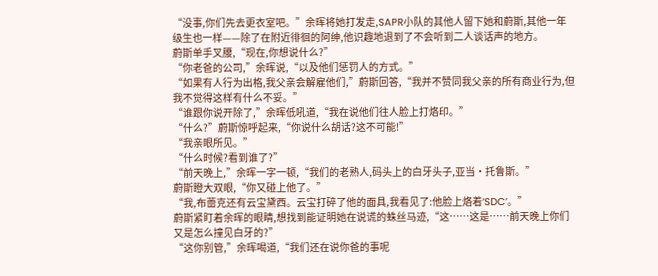“没事,你们先去更衣室吧。”余晖将她打发走,SAPR小队的其他人留下她和蔚斯,其他一年级生也一样——除了在附近徘徊的阿绅,他识趣地退到了不会听到二人谈话声的地方。
蔚斯单手叉腰,“现在,你想说什么?”
“你老爸的公司,”余晖说,“以及他们惩罚人的方式。”
“如果有人行为出格,我父亲会解雇他们,”蔚斯回答,“我并不赞同我父亲的所有商业行为,但我不觉得这样有什么不妥。”
“谁跟你说开除了,”余晖低吼道,“我在说他们往人脸上打烙印。”
“什么?”蔚斯惊呼起来,“你说什么胡话?这不可能!”
“我亲眼所见。”
“什么时候?看到谁了?”
“前天晚上,”余晖一字一顿,“我们的老熟人,码头上的白牙头子,亚当·托鲁斯。”
蔚斯瞪大双眼,“你又碰上他了。”
“我,布蕾克还有云宝黛西。云宝打碎了他的面具,我看见了:他脸上烙着‘SDC’。”
蔚斯紧盯着余晖的眼睛,想找到能证明她在说谎的蛛丝马迹,“这……这是……前天晚上你们又是怎么撞见白牙的?”
“这你别管,”余晖喝道,“我们还在说你爸的事呢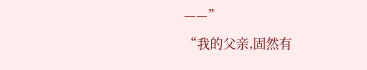——”
“我的父亲,固然有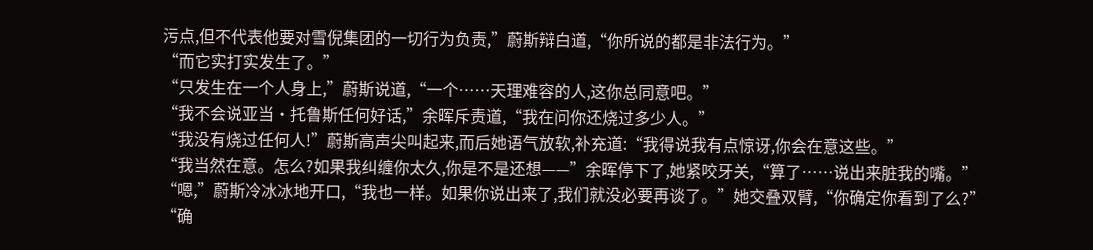污点,但不代表他要对雪倪集团的一切行为负责,”蔚斯辩白道,“你所说的都是非法行为。”
“而它实打实发生了。”
“只发生在一个人身上,”蔚斯说道,“一个……天理难容的人,这你总同意吧。”
“我不会说亚当·托鲁斯任何好话,”余晖斥责道,“我在问你还烧过多少人。”
“我没有烧过任何人!”蔚斯高声尖叫起来,而后她语气放软,补充道:“我得说我有点惊讶,你会在意这些。”
“我当然在意。怎么?如果我纠缠你太久,你是不是还想——”余晖停下了,她紧咬牙关,“算了……说出来脏我的嘴。”
“嗯,”蔚斯冷冰冰地开口,“我也一样。如果你说出来了,我们就没必要再谈了。”她交叠双臂,“你确定你看到了么?”
“确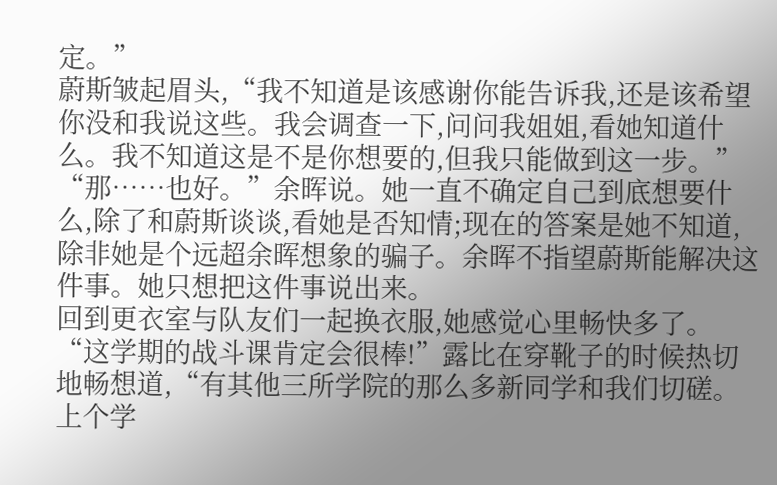定。”
蔚斯皱起眉头,“我不知道是该感谢你能告诉我,还是该希望你没和我说这些。我会调查一下,问问我姐姐,看她知道什么。我不知道这是不是你想要的,但我只能做到这一步。”
“那……也好。”余晖说。她一直不确定自己到底想要什么,除了和蔚斯谈谈,看她是否知情;现在的答案是她不知道,除非她是个远超余晖想象的骗子。余晖不指望蔚斯能解决这件事。她只想把这件事说出来。
回到更衣室与队友们一起换衣服,她感觉心里畅快多了。
“这学期的战斗课肯定会很棒!”露比在穿靴子的时候热切地畅想道,“有其他三所学院的那么多新同学和我们切磋。上个学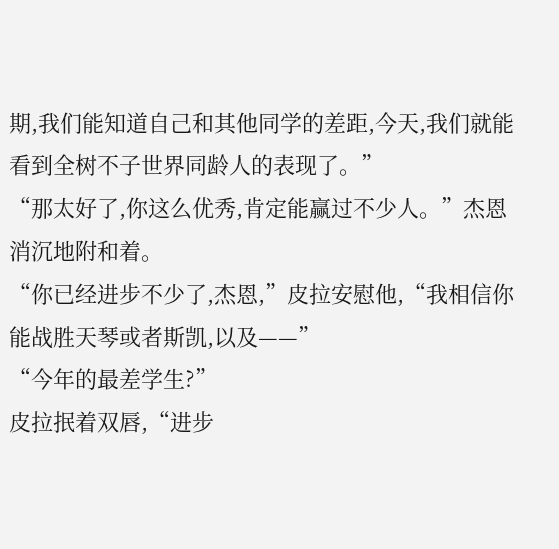期,我们能知道自己和其他同学的差距,今天,我们就能看到全树不子世界同龄人的表现了。”
“那太好了,你这么优秀,肯定能赢过不少人。”杰恩消沉地附和着。
“你已经进步不少了,杰恩,”皮拉安慰他,“我相信你能战胜天琴或者斯凯,以及——”
“今年的最差学生?”
皮拉抿着双唇,“进步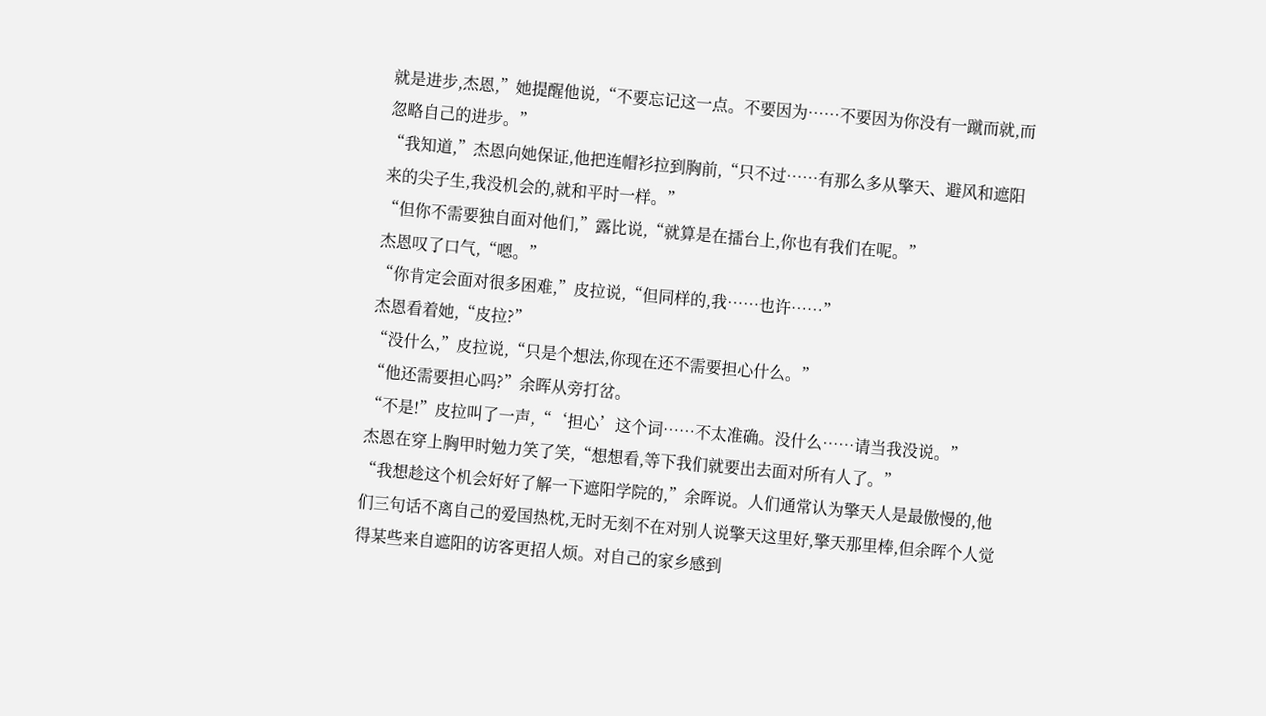就是进步,杰恩,”她提醒他说,“不要忘记这一点。不要因为……不要因为你没有一蹴而就,而忽略自己的进步。”
“我知道,”杰恩向她保证,他把连帽衫拉到胸前,“只不过……有那么多从擎天、避风和遮阳来的尖子生,我没机会的,就和平时一样。”
“但你不需要独自面对他们,”露比说,“就算是在擂台上,你也有我们在呢。”
杰恩叹了口气,“嗯。”
“你肯定会面对很多困难,”皮拉说,“但同样的,我……也许……”
杰恩看着她,“皮拉?”
“没什么,”皮拉说,“只是个想法,你现在还不需要担心什么。”
“他还需要担心吗?”余晖从旁打岔。
“不是!”皮拉叫了一声,“‘担心’这个词……不太准确。没什么……请当我没说。”
杰恩在穿上胸甲时勉力笑了笑,“想想看,等下我们就要出去面对所有人了。”
“我想趁这个机会好好了解一下遮阳学院的,”余晖说。人们通常认为擎天人是最傲慢的,他们三句话不离自己的爱国热枕,无时无刻不在对别人说擎天这里好,擎天那里棒,但余晖个人觉得某些来自遮阳的访客更招人烦。对自己的家乡感到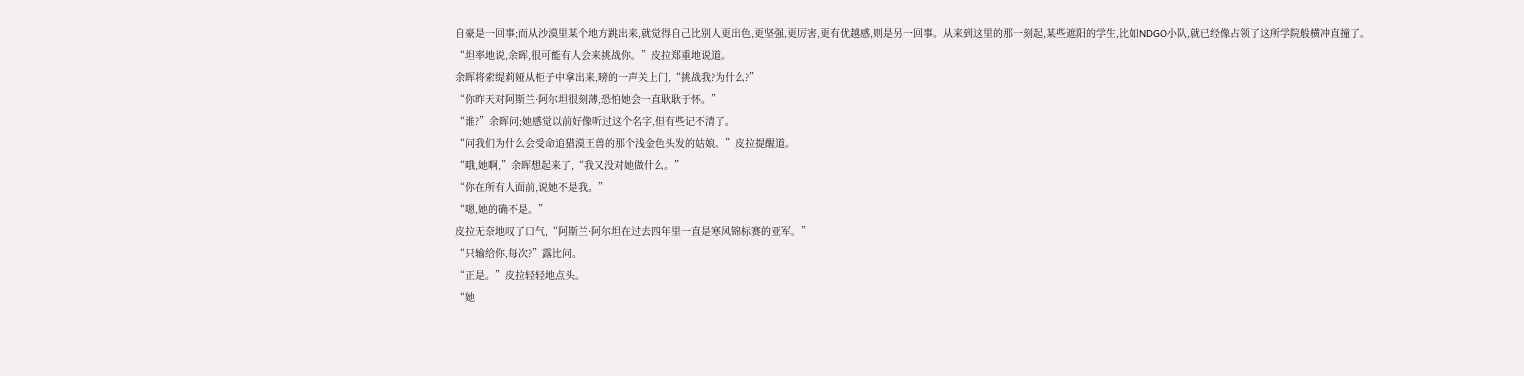自豪是一回事;而从沙漠里某个地方跳出来,就觉得自己比别人更出色,更坚强,更厉害,更有优越感,则是另一回事。从来到这里的那一刻起,某些遮阳的学生,比如NDGO小队,就已经像占领了这所学院般横冲直撞了。
“坦率地说,余晖,很可能有人会来挑战你。”皮拉郑重地说道。
余晖将索缇莉娅从柜子中拿出来,嗙的一声关上门,“挑战我?为什么?”
“你昨天对阿斯兰·阿尔坦很刻薄,恐怕她会一直耿耿于怀。”
“谁?”余晖问;她感觉以前好像听过这个名字,但有些记不清了。
“问我们为什么会受命追猎漠王兽的那个浅金色头发的姑娘。”皮拉提醒道。
“哦,她啊,”余晖想起来了,“我又没对她做什么。”
“你在所有人面前,说她不是我。”
“嗯,她的确不是。”
皮拉无奈地叹了口气,“阿斯兰·阿尔坦在过去四年里一直是寒风锦标赛的亚军。”
“只输给你,每次?”露比问。
“正是。”皮拉轻轻地点头。
“她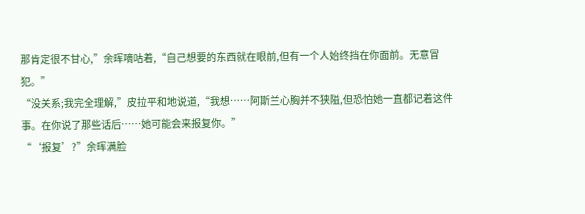那肯定很不甘心,”余晖嘀咕着,“自己想要的东西就在眼前,但有一个人始终挡在你面前。无意冒犯。”
“没关系;我完全理解,”皮拉平和地说道,“我想……阿斯兰心胸并不狭隘,但恐怕她一直都记着这件事。在你说了那些话后……她可能会来报复你。”
“‘报复’?”余晖满脸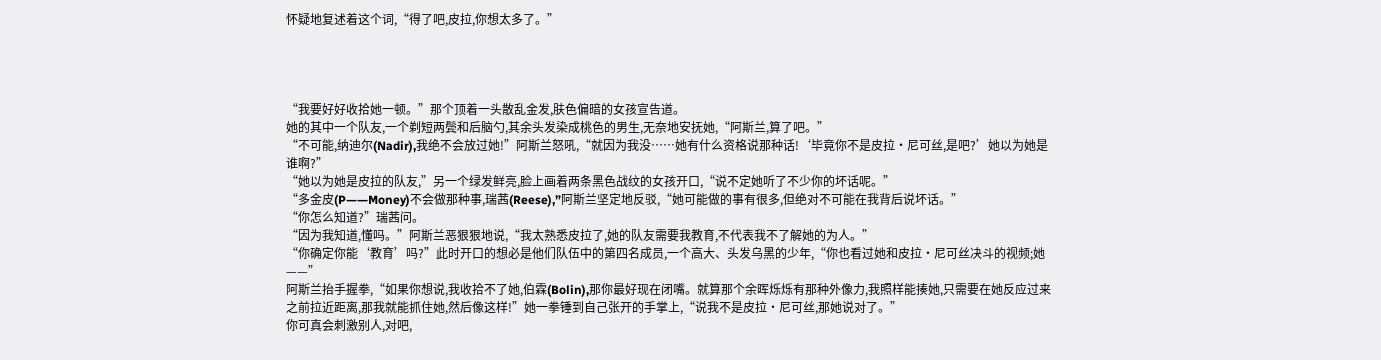怀疑地复述着这个词,“得了吧,皮拉,你想太多了。”




“我要好好收拾她一顿。”那个顶着一头散乱金发,肤色偏暗的女孩宣告道。
她的其中一个队友,一个剃短两鬓和后脑勺,其余头发染成桃色的男生,无奈地安抚她,“阿斯兰,算了吧。”
“不可能,纳迪尔(Nadir),我绝不会放过她!”阿斯兰怒吼,“就因为我没……她有什么资格说那种话!‘毕竟你不是皮拉·尼可丝,是吧?’她以为她是谁啊?”
“她以为她是皮拉的队友,”另一个绿发鲜亮,脸上画着两条黑色战纹的女孩开口,“说不定她听了不少你的坏话呢。”
“多金皮(P——Money)不会做那种事,瑞茜(Reese),”阿斯兰坚定地反驳,“她可能做的事有很多,但绝对不可能在我背后说坏话。”
“你怎么知道?”瑞茜问。
“因为我知道,懂吗。”阿斯兰恶狠狠地说,“我太熟悉皮拉了,她的队友需要我教育,不代表我不了解她的为人。”
“你确定你能‘教育’吗?”此时开口的想必是他们队伍中的第四名成员,一个高大、头发乌黑的少年,“你也看过她和皮拉·尼可丝决斗的视频;她——”
阿斯兰抬手握拳,“如果你想说,我收拾不了她,伯霖(Bolin),那你最好现在闭嘴。就算那个余晖烁烁有那种外像力,我照样能揍她,只需要在她反应过来之前拉近距离,那我就能抓住她,然后像这样!”她一拳锤到自己张开的手掌上,“说我不是皮拉·尼可丝,那她说对了。”
你可真会刺激别人,对吧,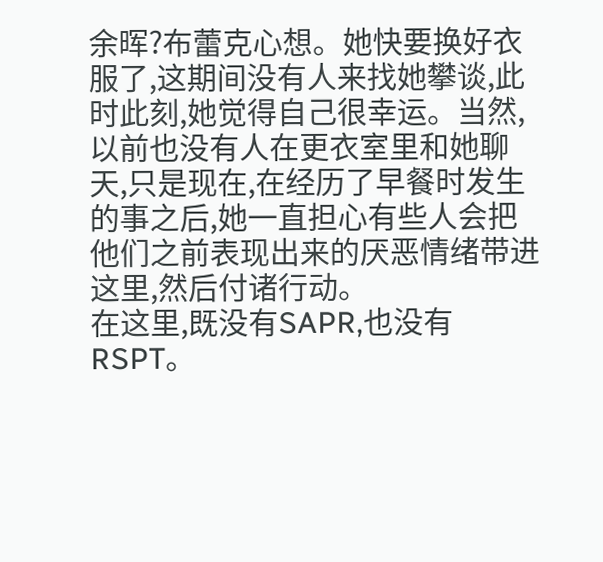余晖?布蕾克心想。她快要换好衣服了,这期间没有人来找她攀谈,此时此刻,她觉得自己很幸运。当然,以前也没有人在更衣室里和她聊天,只是现在,在经历了早餐时发生的事之后,她一直担心有些人会把他们之前表现出来的厌恶情绪带进这里,然后付诸行动。
在这里,既没有SAPR,也没有RSPT。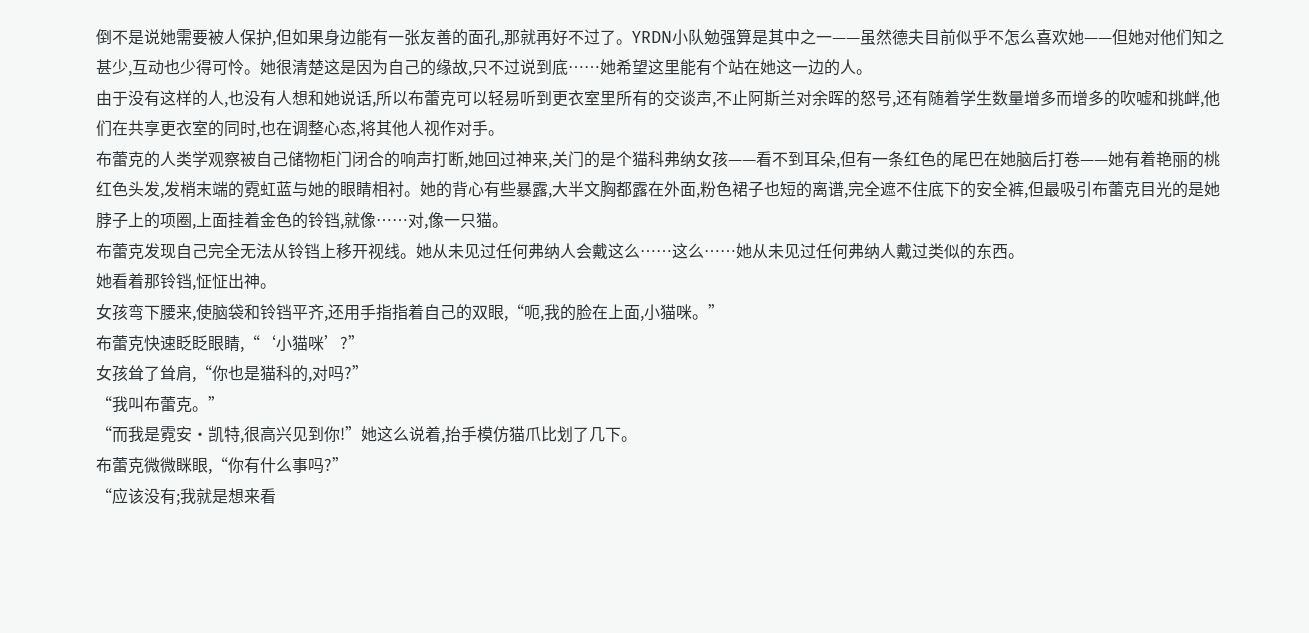倒不是说她需要被人保护,但如果身边能有一张友善的面孔,那就再好不过了。YRDN小队勉强算是其中之一——虽然德夫目前似乎不怎么喜欢她——但她对他们知之甚少,互动也少得可怜。她很清楚这是因为自己的缘故,只不过说到底……她希望这里能有个站在她这一边的人。
由于没有这样的人,也没有人想和她说话,所以布蕾克可以轻易听到更衣室里所有的交谈声,不止阿斯兰对余晖的怒号,还有随着学生数量增多而增多的吹嘘和挑衅,他们在共享更衣室的同时,也在调整心态,将其他人视作对手。
布蕾克的人类学观察被自己储物柜门闭合的响声打断,她回过神来,关门的是个猫科弗纳女孩——看不到耳朵,但有一条红色的尾巴在她脑后打卷——她有着艳丽的桃红色头发,发梢末端的霓虹蓝与她的眼睛相衬。她的背心有些暴露,大半文胸都露在外面,粉色裙子也短的离谱,完全遮不住底下的安全裤,但最吸引布蕾克目光的是她脖子上的项圈,上面挂着金色的铃铛,就像……对,像一只猫。
布蕾克发现自己完全无法从铃铛上移开视线。她从未见过任何弗纳人会戴这么……这么……她从未见过任何弗纳人戴过类似的东西。
她看着那铃铛,怔怔出神。
女孩弯下腰来,使脑袋和铃铛平齐,还用手指指着自己的双眼,“呃,我的脸在上面,小猫咪。”
布蕾克快速眨眨眼睛,“‘小猫咪’?”
女孩耸了耸肩,“你也是猫科的,对吗?”
“我叫布蕾克。”
“而我是霓安·凯特,很高兴见到你!”她这么说着,抬手模仿猫爪比划了几下。
布蕾克微微眯眼,“你有什么事吗?”
“应该没有;我就是想来看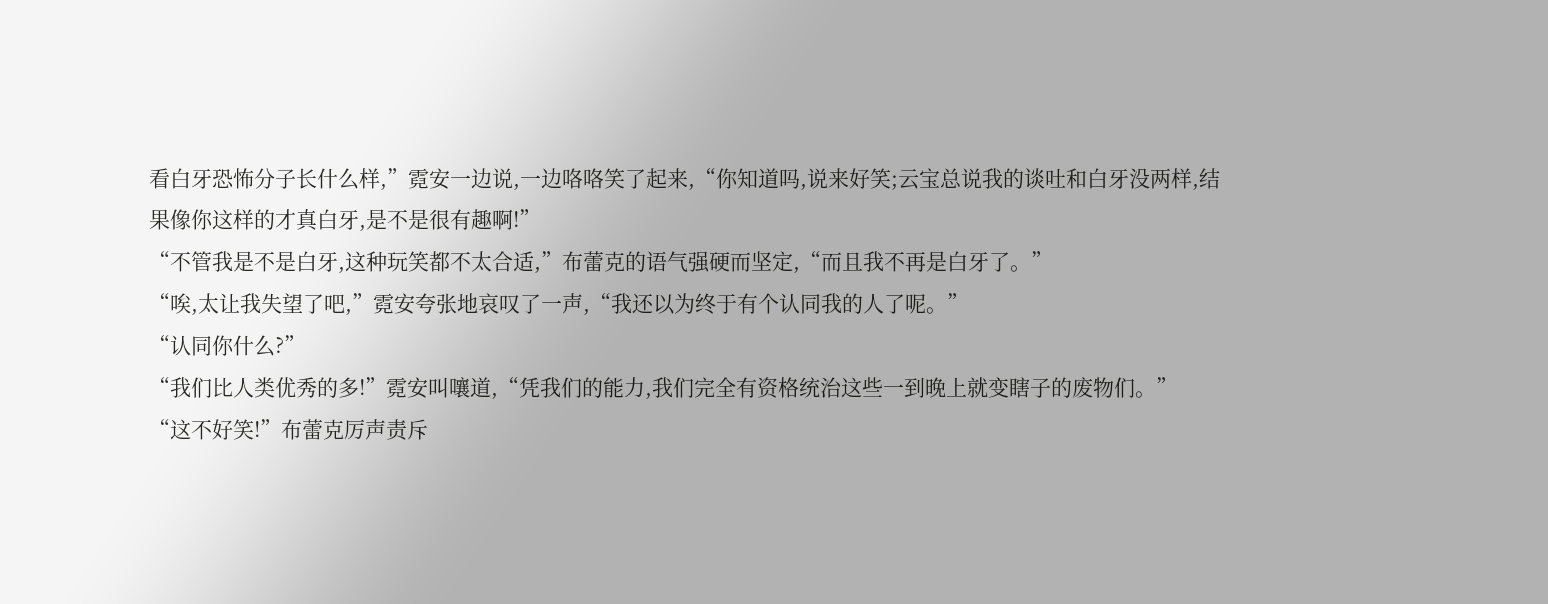看白牙恐怖分子长什么样,”霓安一边说,一边咯咯笑了起来,“你知道吗,说来好笑;云宝总说我的谈吐和白牙没两样,结果像你这样的才真白牙,是不是很有趣啊!”
“不管我是不是白牙,这种玩笑都不太合适,”布蕾克的语气强硬而坚定,“而且我不再是白牙了。”
“唉,太让我失望了吧,”霓安夸张地哀叹了一声,“我还以为终于有个认同我的人了呢。”
“认同你什么?”
“我们比人类优秀的多!”霓安叫嚷道,“凭我们的能力,我们完全有资格统治这些一到晚上就变瞎子的废物们。”
“这不好笑!”布蕾克厉声责斥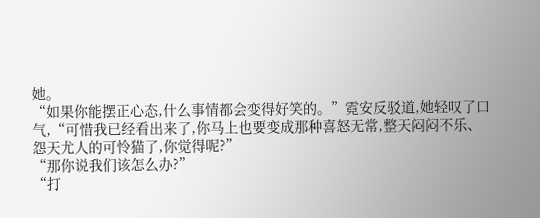她。
“如果你能摆正心态,什么事情都会变得好笑的。”霓安反驳道,她轻叹了口气,“可惜我已经看出来了,你马上也要变成那种喜怒无常,整天闷闷不乐、怨天尤人的可怜猫了,你觉得呢?”
“那你说我们该怎么办?”
“打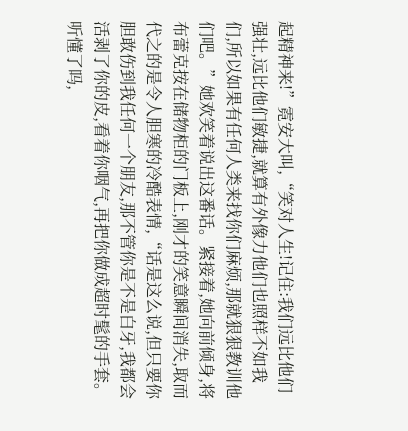起精神来!”霓安大叫,“笑对人生!记住:我们远比他们强壮,远比他们敏捷,就算有外像力他们也照样不如我们,所以如果有任何人类来找你们麻烦,那就狠狠教训他们吧。”她欢笑着说出这番话。紧接着,她向前倾身,将布蕾克按在储物柜的门板上,刚才的笑意瞬间消失,取而代之的是令人胆寒的冷酷表情,“话是这么说,但只要你胆敢伤到我任何一个朋友,那不管你是不是白牙,我都会活剥了你的皮,看着你咽气,再把你做成超时髦的手套。听懂了吗,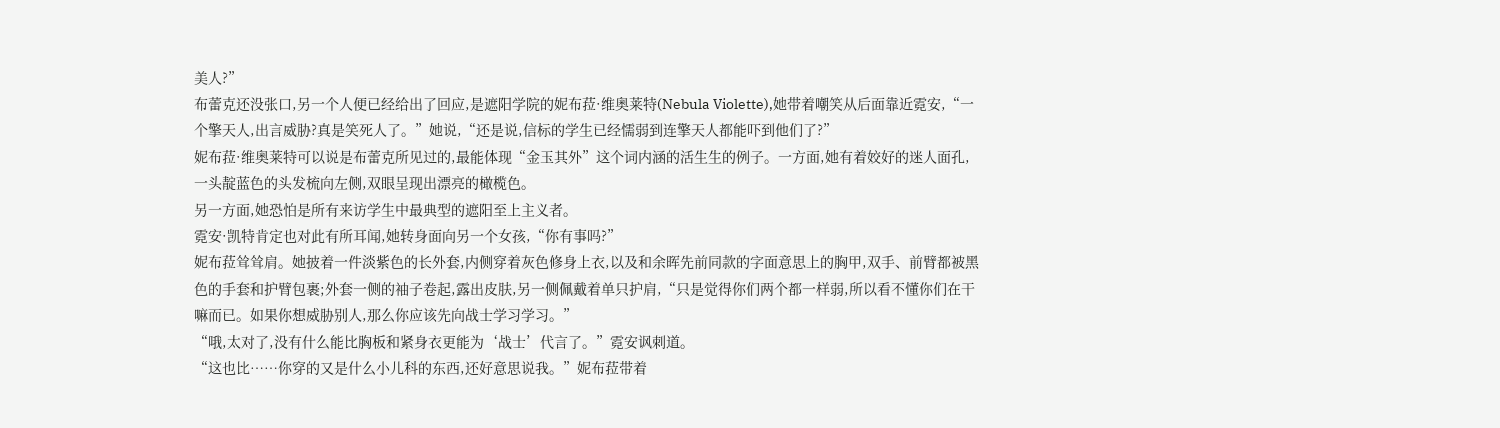美人?”
布蕾克还没张口,另一个人便已经给出了回应,是遮阳学院的妮布菈·维奥莱特(Nebula Violette),她带着嘲笑从后面靠近霓安,“一个擎天人,出言威胁?真是笑死人了。”她说,“还是说,信标的学生已经懦弱到连擎天人都能吓到他们了?”
妮布菈·维奥莱特可以说是布蕾克所见过的,最能体现“金玉其外”这个词内涵的活生生的例子。一方面,她有着姣好的迷人面孔,一头靛蓝色的头发梳向左侧,双眼呈现出漂亮的橄榄色。
另一方面,她恐怕是所有来访学生中最典型的遮阳至上主义者。
霓安·凯特肯定也对此有所耳闻,她转身面向另一个女孩,“你有事吗?”
妮布菈耸耸肩。她披着一件淡紫色的长外套,内侧穿着灰色修身上衣,以及和余晖先前同款的字面意思上的胸甲,双手、前臂都被黑色的手套和护臂包裹;外套一侧的袖子卷起,露出皮肤,另一侧佩戴着单只护肩,“只是觉得你们两个都一样弱,所以看不懂你们在干嘛而已。如果你想威胁别人,那么你应该先向战士学习学习。”
“哦,太对了,没有什么能比胸板和紧身衣更能为‘战士’代言了。”霓安讽刺道。
“这也比……你穿的又是什么小儿科的东西,还好意思说我。”妮布菈带着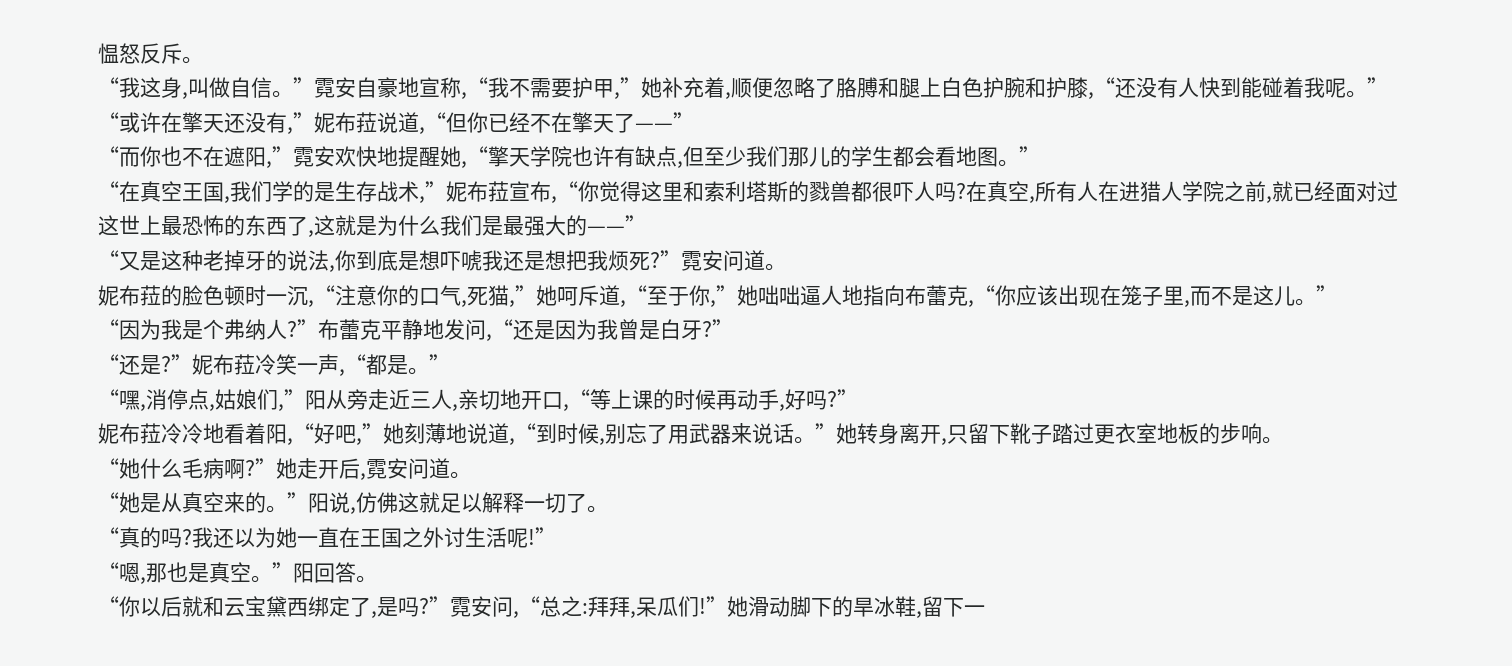愠怒反斥。
“我这身,叫做自信。”霓安自豪地宣称,“我不需要护甲,”她补充着,顺便忽略了胳膊和腿上白色护腕和护膝,“还没有人快到能碰着我呢。”
“或许在擎天还没有,”妮布菈说道,“但你已经不在擎天了——”
“而你也不在遮阳,”霓安欢快地提醒她,“擎天学院也许有缺点,但至少我们那儿的学生都会看地图。”
“在真空王国,我们学的是生存战术,”妮布菈宣布,“你觉得这里和索利塔斯的戮兽都很吓人吗?在真空,所有人在进猎人学院之前,就已经面对过这世上最恐怖的东西了,这就是为什么我们是最强大的——”
“又是这种老掉牙的说法,你到底是想吓唬我还是想把我烦死?”霓安问道。
妮布菈的脸色顿时一沉,“注意你的口气,死猫,”她呵斥道,“至于你,”她咄咄逼人地指向布蕾克,“你应该出现在笼子里,而不是这儿。”
“因为我是个弗纳人?”布蕾克平静地发问,“还是因为我曾是白牙?”
“还是?”妮布菈冷笑一声,“都是。”
“嘿,消停点,姑娘们,”阳从旁走近三人,亲切地开口,“等上课的时候再动手,好吗?”
妮布菈冷冷地看着阳,“好吧,”她刻薄地说道,“到时候,别忘了用武器来说话。”她转身离开,只留下靴子踏过更衣室地板的步响。
“她什么毛病啊?”她走开后,霓安问道。
“她是从真空来的。”阳说,仿佛这就足以解释一切了。
“真的吗?我还以为她一直在王国之外讨生活呢!”
“嗯,那也是真空。”阳回答。
“你以后就和云宝黛西绑定了,是吗?”霓安问,“总之:拜拜,呆瓜们!”她滑动脚下的旱冰鞋,留下一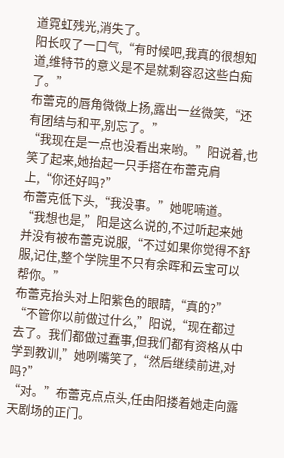道霓虹残光,消失了。
阳长叹了一口气,“有时候吧,我真的很想知道,维特节的意义是不是就剩容忍这些白痴了。”
布蕾克的唇角微微上扬,露出一丝微笑,“还有团结与和平,别忘了。”
“我现在是一点也没看出来哟。”阳说着,也笑了起来,她抬起一只手搭在布蕾克肩上,“你还好吗?”
布蕾克低下头,“我没事。”她呢喃道。
“我想也是,”阳是这么说的,不过听起来她并没有被布蕾克说服,“不过如果你觉得不舒服,记住,整个学院里不只有余晖和云宝可以帮你。”
布蕾克抬头对上阳紫色的眼睛,“真的?”
“不管你以前做过什么,”阳说,“现在都过去了。我们都做过蠢事,但我们都有资格从中学到教训,”她咧嘴笑了,“然后继续前进,对吗?”
“对。”布蕾克点点头,任由阳搂着她走向露天剧场的正门。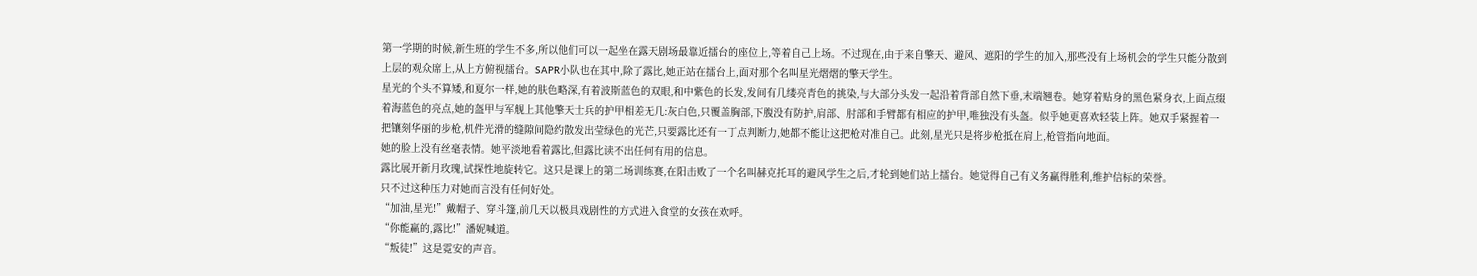第一学期的时候,新生班的学生不多,所以他们可以一起坐在露天剧场最靠近擂台的座位上,等着自己上场。不过现在,由于来自擎天、避风、遮阳的学生的加入,那些没有上场机会的学生只能分散到上层的观众席上,从上方俯视擂台。SAPR小队也在其中,除了露比,她正站在擂台上,面对那个名叫星光熠熠的擎天学生。
星光的个头不算矮,和夏尔一样,她的肤色略深,有着波斯蓝色的双眼,和中紫色的长发,发间有几缕亮青色的挑染,与大部分头发一起沿着背部自然下垂,末端翘卷。她穿着贴身的黑色紧身衣,上面点缀着海蓝色的亮点,她的盔甲与军舰上其他擎天士兵的护甲相差无几:灰白色,只覆盖胸部,下腹没有防护,肩部、肘部和手臂都有相应的护甲,唯独没有头盔。似乎她更喜欢轻装上阵。她双手紧握着一把镶刻华丽的步枪,机件光滑的缝隙间隐约散发出莹绿色的光芒,只要露比还有一丁点判断力,她都不能让这把枪对准自己。此刻,星光只是将步枪抵在肩上,枪管指向地面。
她的脸上没有丝毫表情。她平淡地看着露比,但露比读不出任何有用的信息。
露比展开新月玫瑰,试探性地旋转它。这只是课上的第二场训练赛,在阳击败了一个名叫赫克托耳的避风学生之后,才轮到她们站上擂台。她觉得自己有义务赢得胜利,维护信标的荣誉。
只不过这种压力对她而言没有任何好处。
“加油,星光!”戴帽子、穿斗篷,前几天以极具戏剧性的方式进入食堂的女孩在欢呼。
“你能赢的,露比!”潘妮喊道。
“叛徒!”这是霓安的声音。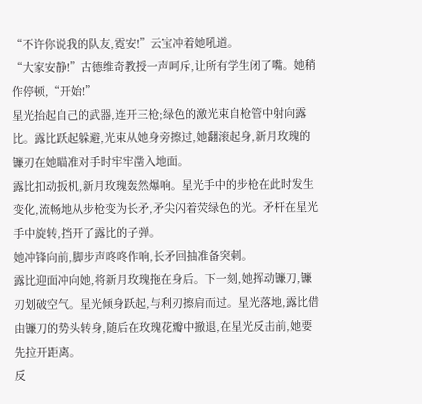“不许你说我的队友,霓安!”云宝冲着她吼道。
“大家安静!”古德维奇教授一声呵斥,让所有学生闭了嘴。她稍作停顿,“开始!”
星光抬起自己的武器,连开三枪;绿色的激光束自枪管中射向露比。露比跃起躲避,光束从她身旁擦过,她翻滚起身,新月玫瑰的镰刃在她瞄准对手时牢牢凿入地面。
露比扣动扳机,新月玫瑰轰然爆响。星光手中的步枪在此时发生变化,流畅地从步枪变为长矛,矛尖闪着荧绿色的光。矛杆在星光手中旋转,挡开了露比的子弹。
她冲锋向前,脚步声咚咚作响,长矛回抽准备突刺。
露比迎面冲向她,将新月玫瑰拖在身后。下一刻,她挥动镰刀,镰刃划破空气。星光倾身跃起,与利刃擦肩而过。星光落地,露比借由镰刀的势头转身,随后在玫瑰花瓣中撤退,在星光反击前,她要先拉开距离。
反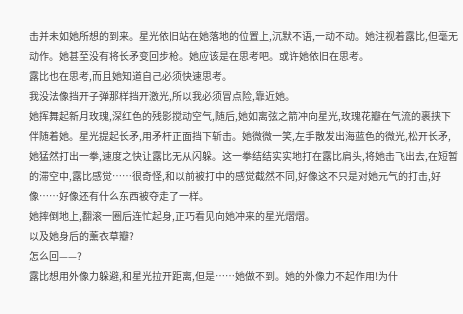击并未如她所想的到来。星光依旧站在她落地的位置上,沉默不语,一动不动。她注视着露比,但毫无动作。她甚至没有将长矛变回步枪。她应该是在思考吧。或许她依旧在思考。
露比也在思考,而且她知道自己必须快速思考。
我没法像挡开子弹那样挡开激光,所以我必须冒点险,靠近她。
她挥舞起新月玫瑰,深红色的残影搅动空气,随后,她如离弦之箭冲向星光,玫瑰花瓣在气流的裹挟下伴随着她。星光提起长矛,用矛杆正面挡下斩击。她微微一笑,左手散发出海蓝色的微光,松开长矛,她猛然打出一拳,速度之快让露比无从闪躲。这一拳结结实实地打在露比肩头,将她击飞出去,在短暂的滞空中,露比感觉……很奇怪,和以前被打中的感觉截然不同,好像这不只是对她元气的打击,好像……好像还有什么东西被夺走了一样。
她摔倒地上,翻滚一圈后连忙起身,正巧看见向她冲来的星光熠熠。
以及她身后的薰衣草瓣?
怎么回——?
露比想用外像力躲避,和星光拉开距离,但是……她做不到。她的外像力不起作用!为什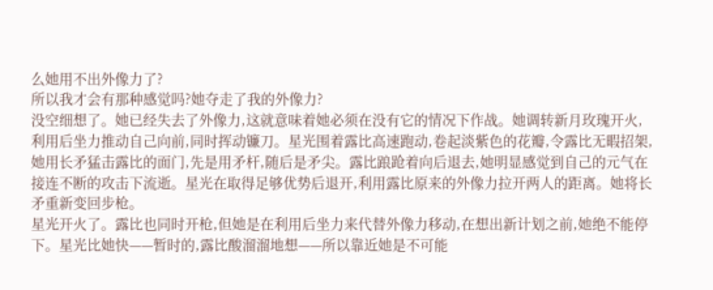么她用不出外像力了?
所以我才会有那种感觉吗?她夺走了我的外像力?
没空细想了。她已经失去了外像力,这就意味着她必须在没有它的情况下作战。她调转新月玫瑰开火,利用后坐力推动自己向前,同时挥动镰刀。星光围着露比高速跑动,卷起淡紫色的花瓣,令露比无暇招架,她用长矛猛击露比的面门,先是用矛杆,随后是矛尖。露比踉跄着向后退去,她明显感觉到自己的元气在接连不断的攻击下流逝。星光在取得足够优势后退开,利用露比原来的外像力拉开两人的距离。她将长矛重新变回步枪。
星光开火了。露比也同时开枪,但她是在利用后坐力来代替外像力移动,在想出新计划之前,她绝不能停下。星光比她快——暂时的,露比酸溜溜地想——所以靠近她是不可能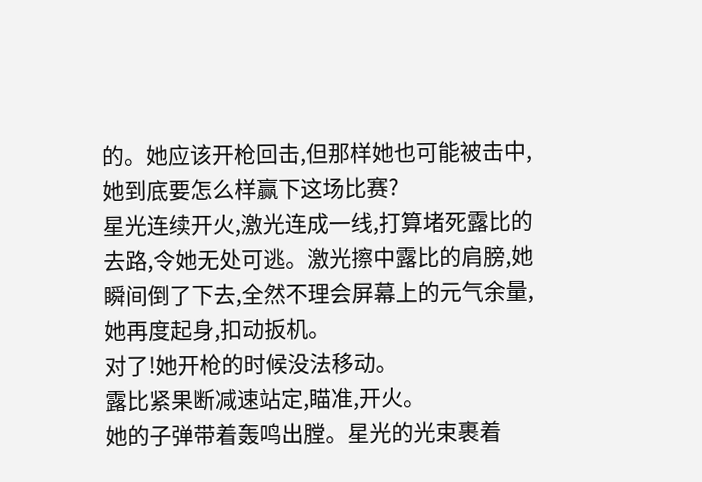的。她应该开枪回击,但那样她也可能被击中,她到底要怎么样赢下这场比赛?
星光连续开火,激光连成一线,打算堵死露比的去路,令她无处可逃。激光擦中露比的肩膀,她瞬间倒了下去,全然不理会屏幕上的元气余量,她再度起身,扣动扳机。
对了!她开枪的时候没法移动。
露比紧果断减速站定,瞄准,开火。
她的子弹带着轰鸣出膛。星光的光束裹着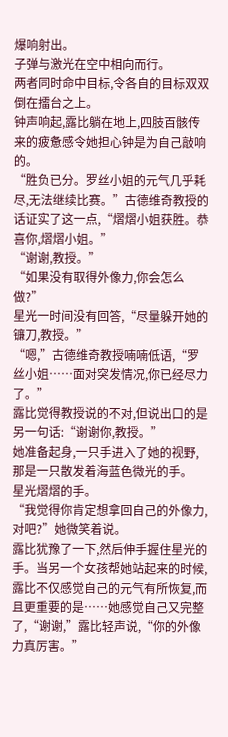爆响射出。
子弹与激光在空中相向而行。
两者同时命中目标,令各自的目标双双倒在擂台之上。
钟声响起,露比躺在地上,四肢百骸传来的疲惫感令她担心钟是为自己敲响的。
“胜负已分。罗丝小姐的元气几乎耗尽,无法继续比赛。”古德维奇教授的话证实了这一点,“熠熠小姐获胜。恭喜你,熠熠小姐。”
“谢谢,教授。”
“如果没有取得外像力,你会怎么做?”
星光一时间没有回答,“尽量躲开她的镰刀,教授。”
“嗯,”古德维奇教授喃喃低语,“罗丝小姐……面对突发情况,你已经尽力了。”
露比觉得教授说的不对,但说出口的是另一句话:“谢谢你,教授。”
她准备起身,一只手进入了她的视野,那是一只散发着海蓝色微光的手。
星光熠熠的手。
“我觉得你肯定想拿回自己的外像力,对吧?”她微笑着说。
露比犹豫了一下,然后伸手握住星光的手。当另一个女孩帮她站起来的时候,露比不仅感觉自己的元气有所恢复,而且更重要的是……她感觉自己又完整了,“谢谢,”露比轻声说,“你的外像力真厉害。”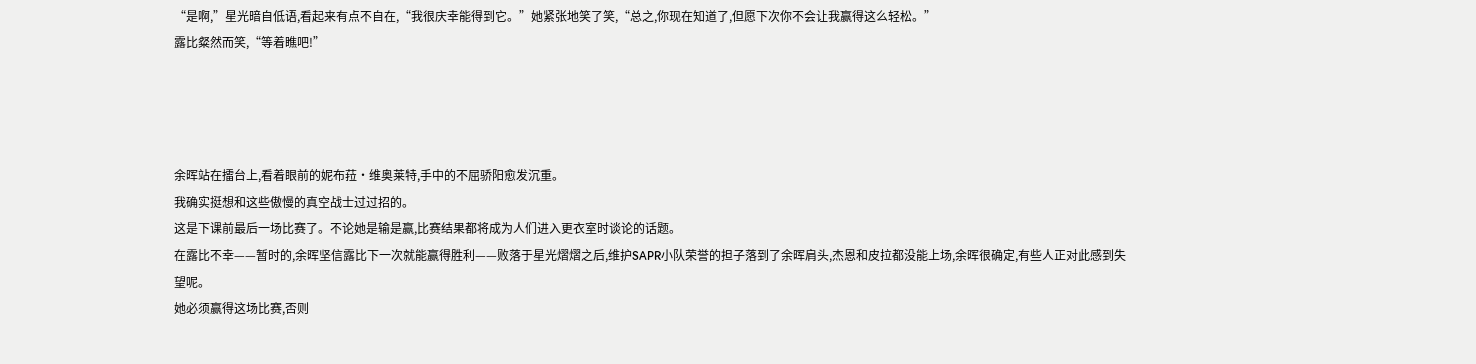“是啊,”星光暗自低语,看起来有点不自在,“我很庆幸能得到它。”她紧张地笑了笑,“总之,你现在知道了,但愿下次你不会让我赢得这么轻松。”
露比粲然而笑,“等着瞧吧!”




余晖站在擂台上,看着眼前的妮布菈·维奥莱特,手中的不屈骄阳愈发沉重。
我确实挺想和这些傲慢的真空战士过过招的。
这是下课前最后一场比赛了。不论她是输是赢,比赛结果都将成为人们进入更衣室时谈论的话题。
在露比不幸——暂时的,余晖坚信露比下一次就能赢得胜利——败落于星光熠熠之后,维护SAPR小队荣誉的担子落到了余晖肩头,杰恩和皮拉都没能上场,余晖很确定,有些人正对此感到失望呢。
她必须赢得这场比赛,否则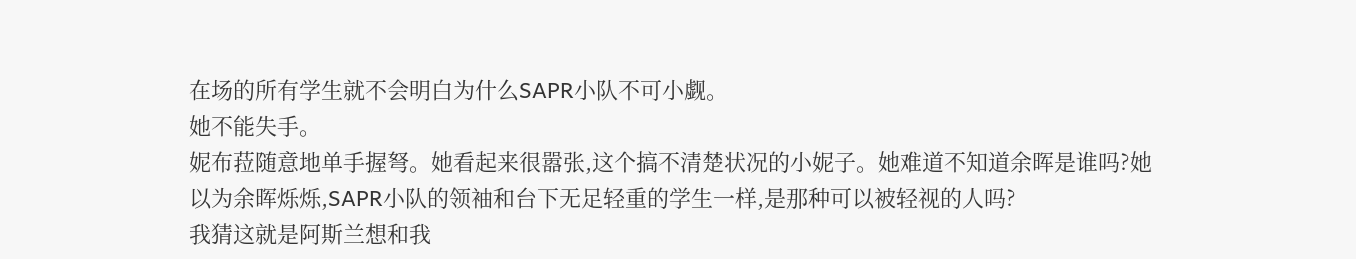在场的所有学生就不会明白为什么SAPR小队不可小觑。
她不能失手。
妮布菈随意地单手握弩。她看起来很嚣张,这个搞不清楚状况的小妮子。她难道不知道余晖是谁吗?她以为余晖烁烁,SAPR小队的领袖和台下无足轻重的学生一样,是那种可以被轻视的人吗?
我猜这就是阿斯兰想和我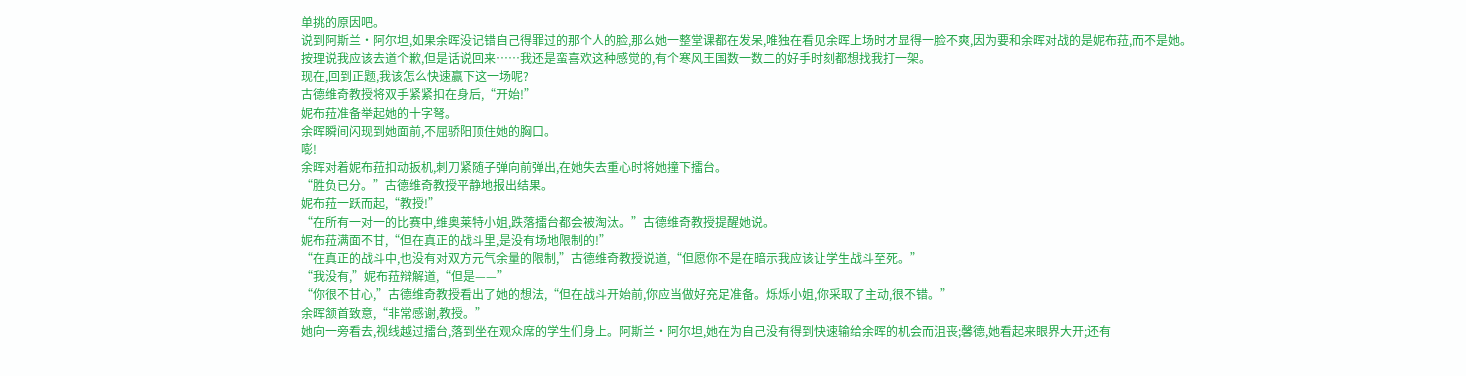单挑的原因吧。
说到阿斯兰·阿尔坦,如果余晖没记错自己得罪过的那个人的脸,那么她一整堂课都在发呆,唯独在看见余晖上场时才显得一脸不爽,因为要和余晖对战的是妮布菈,而不是她。
按理说我应该去道个歉,但是话说回来……我还是蛮喜欢这种感觉的,有个寒风王国数一数二的好手时刻都想找我打一架。
现在,回到正题,我该怎么快速赢下这一场呢?
古德维奇教授将双手紧紧扣在身后,“开始!”
妮布菈准备举起她的十字弩。
余晖瞬间闪现到她面前,不屈骄阳顶住她的胸口。
嘭!
余晖对着妮布菈扣动扳机,刺刀紧随子弹向前弹出,在她失去重心时将她撞下擂台。
“胜负已分。”古德维奇教授平静地报出结果。
妮布菈一跃而起,“教授!”
“在所有一对一的比赛中,维奥莱特小姐,跌落擂台都会被淘汰。”古德维奇教授提醒她说。
妮布菈满面不甘,“但在真正的战斗里,是没有场地限制的!”
“在真正的战斗中,也没有对双方元气余量的限制,”古德维奇教授说道,“但愿你不是在暗示我应该让学生战斗至死。”
“我没有,”妮布菈辩解道,“但是——”
“你很不甘心,”古德维奇教授看出了她的想法,“但在战斗开始前,你应当做好充足准备。烁烁小姐,你采取了主动,很不错。”
余晖颔首致意,“非常感谢,教授。”
她向一旁看去,视线越过擂台,落到坐在观众席的学生们身上。阿斯兰·阿尔坦,她在为自己没有得到快速输给余晖的机会而沮丧;馨德,她看起来眼界大开;还有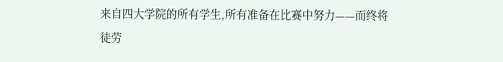来自四大学院的所有学生,所有准备在比赛中努力——而终将徒劳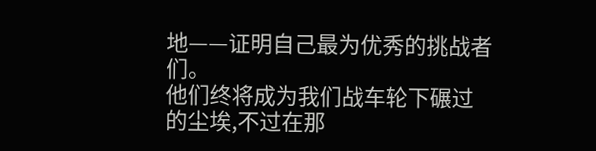地——证明自己最为优秀的挑战者们。
他们终将成为我们战车轮下碾过的尘埃,不过在那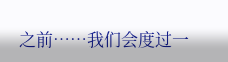之前……我们会度过一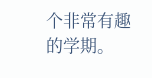个非常有趣的学期。